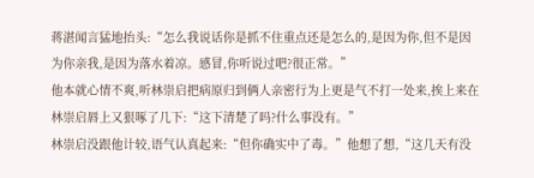蒋湛闻言猛地抬头:“怎么我说话你是抓不住重点还是怎么的,是因为你,但不是因为你亲我,是因为落水着凉。感冒,你听说过吧?很正常。”
他本就心情不爽,听林崇启把病原归到俩人亲密行为上更是气不打一处来,挨上来在林崇启唇上又狠啄了几下:“这下清楚了吗?什么事没有。”
林崇启没跟他计较,语气认真起来:“但你确实中了毒。”他想了想,“这几天有没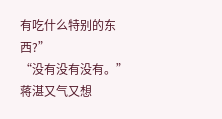有吃什么特别的东西?”
“没有没有没有。”蒋湛又气又想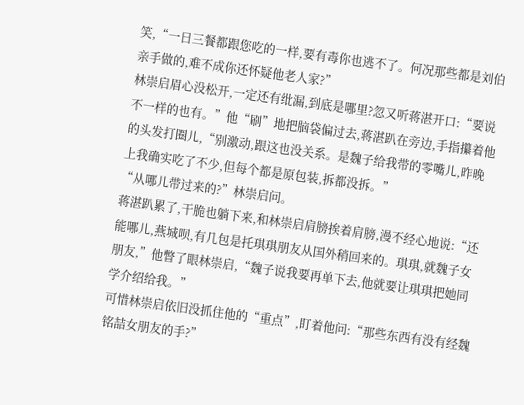笑,“一日三餐都跟您吃的一样,要有毒你也逃不了。何况那些都是刘伯亲手做的,难不成你还怀疑他老人家?”
林崇启眉心没松开,一定还有纰漏,到底是哪里?忽又听蒋湛开口:“要说不一样的也有。”他“刷”地把脑袋偏过去,蒋湛趴在旁边,手指攥着他的头发打圈儿,“别激动,跟这也没关系。是魏子给我带的零嘴儿,昨晚上我确实吃了不少,但每个都是原包装,拆都没拆。”
“从哪儿带过来的?”林崇启问。
蒋湛趴累了,干脆也躺下来,和林崇启肩膀挨着肩膀,漫不经心地说:“还能哪儿,燕城呗,有几包是托琪琪朋友从国外稍回来的。琪琪,就魏子女朋友,”他瞥了眼林崇启,“魏子说我要再单下去,他就要让琪琪把她同学介绍给我。”
可惜林崇启依旧没抓住他的“重点”,盯着他问:“那些东西有没有经魏铭喆女朋友的手?”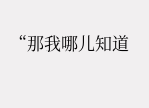“那我哪儿知道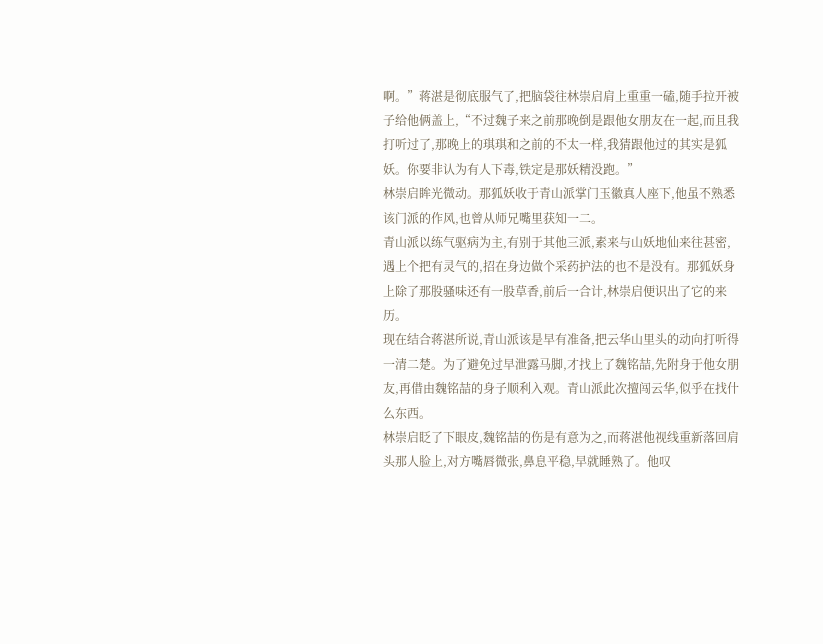啊。”蒋湛是彻底服气了,把脑袋往林崇启肩上重重一磕,随手拉开被子给他俩盖上,“不过魏子来之前那晚倒是跟他女朋友在一起,而且我打听过了,那晚上的琪琪和之前的不太一样,我猜跟他过的其实是狐妖。你要非认为有人下毒,铁定是那妖精没跑。”
林崇启眸光微动。那狐妖收于青山派掌门玉徽真人座下,他虽不熟悉该门派的作风,也曾从师兄嘴里获知一二。
青山派以练气驱病为主,有别于其他三派,素来与山妖地仙来往甚密,遇上个把有灵气的,招在身边做个采药护法的也不是没有。那狐妖身上除了那股骚味还有一股草香,前后一合计,林崇启便识出了它的来历。
现在结合蒋湛所说,青山派该是早有准备,把云华山里头的动向打听得一清二楚。为了避免过早泄露马脚,才找上了魏铭喆,先附身于他女朋友,再借由魏铭喆的身子顺利入观。青山派此次擅闯云华,似乎在找什么东西。
林崇启眨了下眼皮,魏铭喆的伤是有意为之,而蒋湛他视线重新落回肩头那人脸上,对方嘴唇微张,鼻息平稳,早就睡熟了。他叹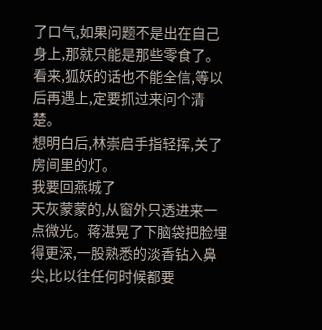了口气,如果问题不是出在自己身上,那就只能是那些零食了。看来,狐妖的话也不能全信,等以后再遇上,定要抓过来问个清楚。
想明白后,林崇启手指轻挥,关了房间里的灯。
我要回燕城了
天灰蒙蒙的,从窗外只透进来一点微光。蒋湛晃了下脑袋把脸埋得更深,一股熟悉的淡香钻入鼻尖,比以往任何时候都要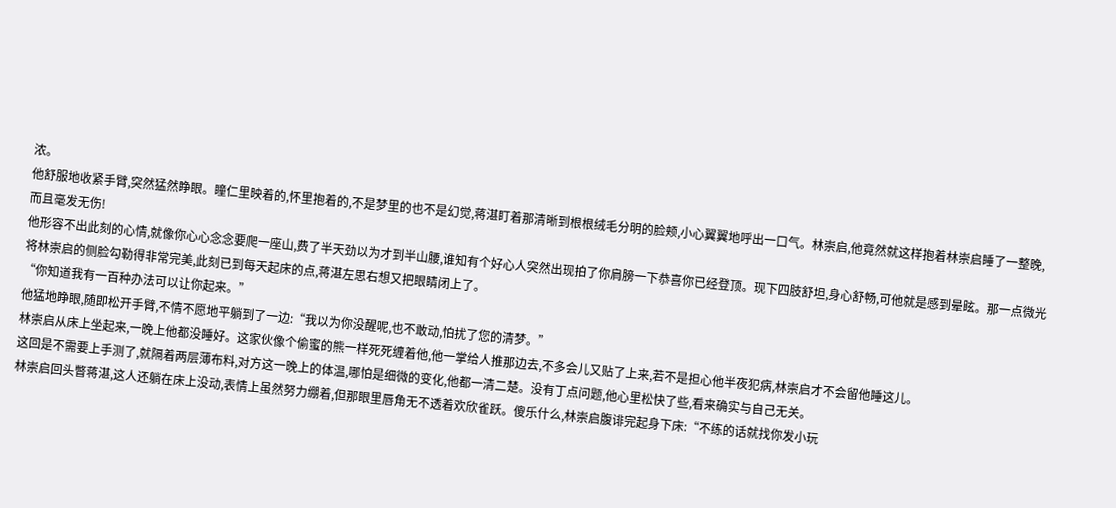浓。
他舒服地收紧手臂,突然猛然睁眼。瞳仁里映着的,怀里抱着的,不是梦里的也不是幻觉,蒋湛盯着那清晰到根根绒毛分明的脸颊,小心翼翼地呼出一口气。林崇启,他竟然就这样抱着林崇启睡了一整晚,而且毫发无伤!
他形容不出此刻的心情,就像你心心念念要爬一座山,费了半天劲以为才到半山腰,谁知有个好心人突然出现拍了你肩膀一下恭喜你已经登顶。现下四肢舒坦,身心舒畅,可他就是感到晕眩。那一点微光将林崇启的侧脸勾勒得非常完美,此刻已到每天起床的点,蒋湛左思右想又把眼睛闭上了。
“你知道我有一百种办法可以让你起来。”
他猛地睁眼,随即松开手臂,不情不愿地平躺到了一边:“我以为你没醒呢,也不敢动,怕扰了您的清梦。”
林崇启从床上坐起来,一晚上他都没睡好。这家伙像个偷蜜的熊一样死死缠着他,他一掌给人推那边去,不多会儿又贴了上来,若不是担心他半夜犯病,林崇启才不会留他睡这儿。
这回是不需要上手测了,就隔着两层薄布料,对方这一晚上的体温,哪怕是细微的变化,他都一清二楚。没有丁点问题,他心里松快了些,看来确实与自己无关。
林崇启回头瞥蒋湛,这人还躺在床上没动,表情上虽然努力绷着,但那眼里唇角无不透着欢欣雀跃。傻乐什么,林崇启腹诽完起身下床:“不练的话就找你发小玩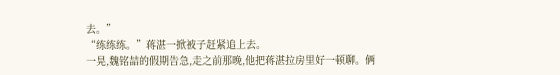去。”
“练练练。”蒋湛一掀被子赶紧追上去。
一晃,魏铭喆的假期告急,走之前那晚,他把蒋湛拉房里好一顿聊。俩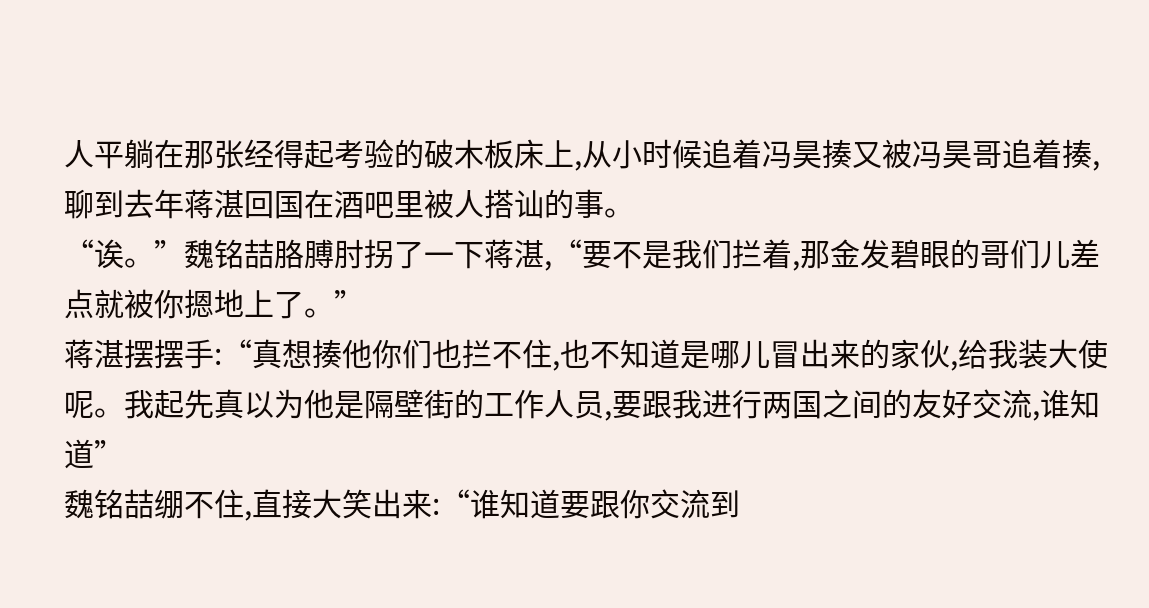人平躺在那张经得起考验的破木板床上,从小时候追着冯昊揍又被冯昊哥追着揍,聊到去年蒋湛回国在酒吧里被人搭讪的事。
“诶。”魏铭喆胳膊肘拐了一下蒋湛,“要不是我们拦着,那金发碧眼的哥们儿差点就被你摁地上了。”
蒋湛摆摆手:“真想揍他你们也拦不住,也不知道是哪儿冒出来的家伙,给我装大使呢。我起先真以为他是隔壁街的工作人员,要跟我进行两国之间的友好交流,谁知道”
魏铭喆绷不住,直接大笑出来:“谁知道要跟你交流到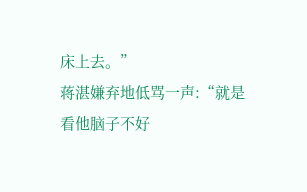床上去。”
蒋湛嫌弃地低骂一声:“就是看他脑子不好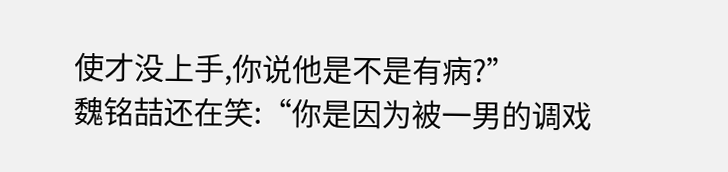使才没上手,你说他是不是有病?”
魏铭喆还在笑:“你是因为被一男的调戏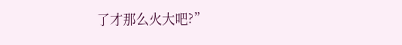了才那么火大吧?”